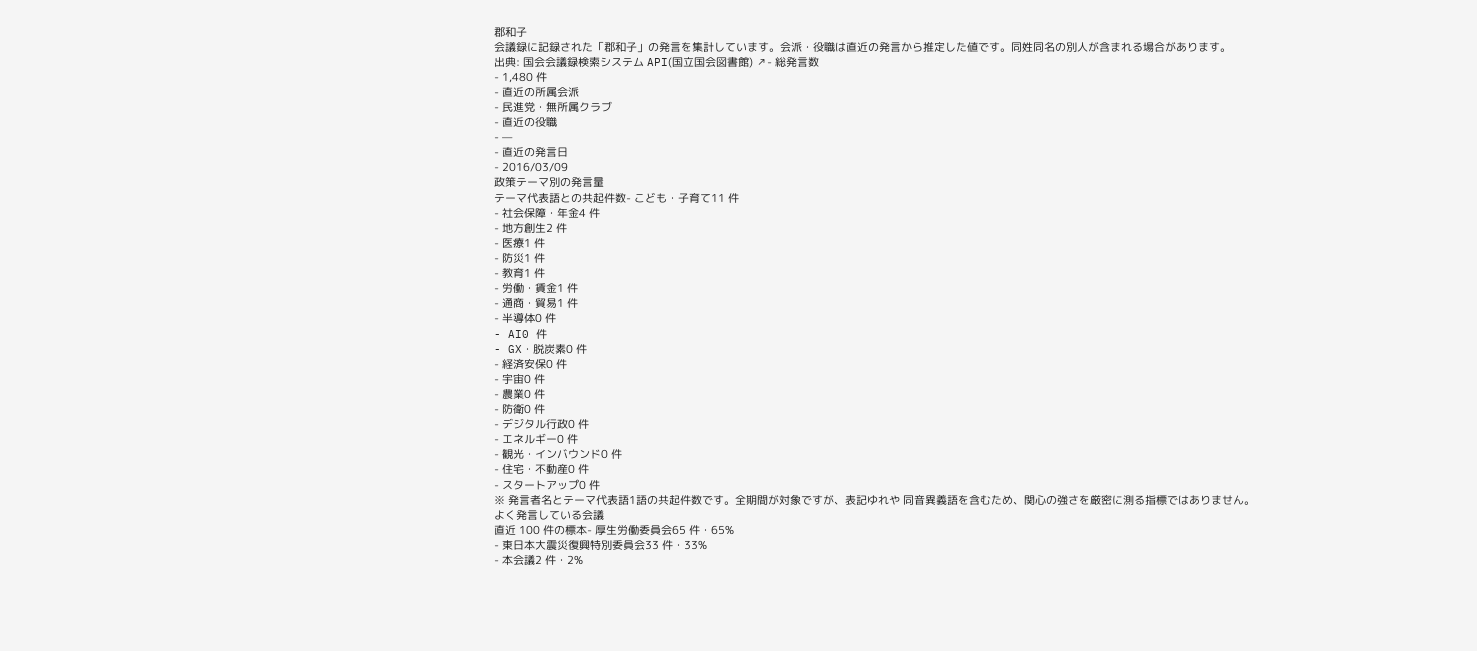郡和子
会議録に記録された「郡和子」の発言を集計しています。会派・役職は直近の発言から推定した値です。同姓同名の別人が含まれる場合があります。
出典: 国会会議録検索システム API(国立国会図書館) ↗- 総発言数
- 1,480 件
- 直近の所属会派
- 民進党・無所属クラブ
- 直近の役職
- —
- 直近の発言日
- 2016/03/09
政策テーマ別の発言量
テーマ代表語との共起件数- こども・子育て11 件
- 社会保障・年金4 件
- 地方創生2 件
- 医療1 件
- 防災1 件
- 教育1 件
- 労働・賃金1 件
- 通商・貿易1 件
- 半導体0 件
- AI0 件
- GX・脱炭素0 件
- 経済安保0 件
- 宇宙0 件
- 農業0 件
- 防衛0 件
- デジタル行政0 件
- エネルギー0 件
- 観光・インバウンド0 件
- 住宅・不動産0 件
- スタートアップ0 件
※ 発言者名とテーマ代表語1語の共起件数です。全期間が対象ですが、表記ゆれや 同音異義語を含むため、関心の強さを厳密に測る指標ではありません。
よく発言している会議
直近 100 件の標本- 厚生労働委員会65 件・65%
- 東日本大震災復興特別委員会33 件・33%
- 本会議2 件・2%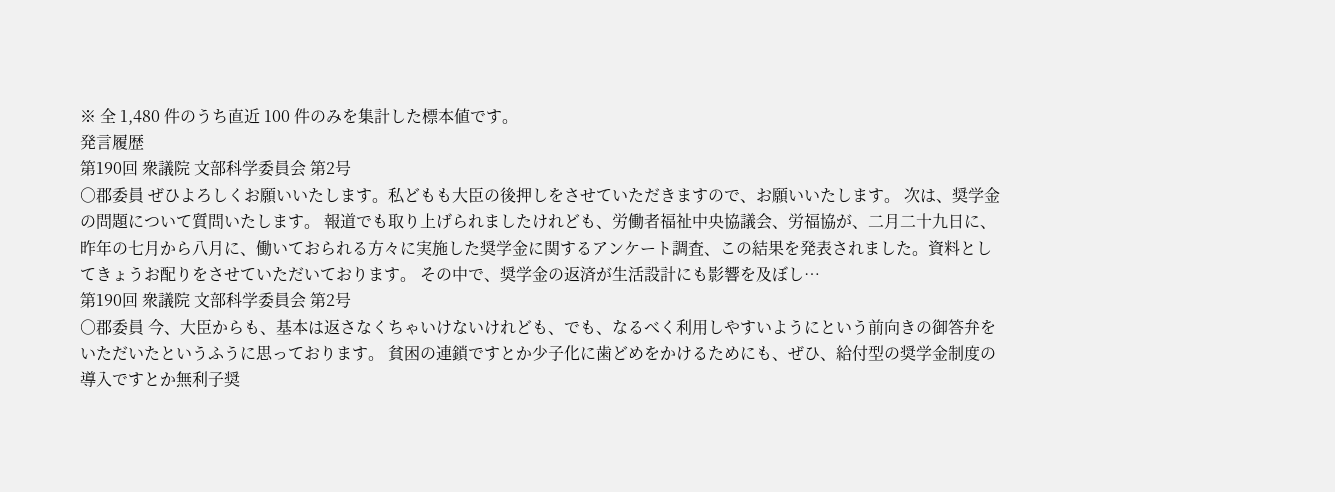※ 全 1,480 件のうち直近 100 件のみを集計した標本値です。
発言履歴
第190回 衆議院 文部科学委員会 第2号
○郡委員 ぜひよろしくお願いいたします。私どもも大臣の後押しをさせていただきますので、お願いいたします。 次は、奨学金の問題について質問いたします。 報道でも取り上げられましたけれども、労働者福祉中央協議会、労福協が、二月二十九日に、昨年の七月から八月に、働いておられる方々に実施した奨学金に関するアンケート調査、この結果を発表されました。資料としてきょうお配りをさせていただいております。 その中で、奨学金の返済が生活設計にも影響を及ぼし…
第190回 衆議院 文部科学委員会 第2号
○郡委員 今、大臣からも、基本は返さなくちゃいけないけれども、でも、なるべく利用しやすいようにという前向きの御答弁をいただいたというふうに思っております。 貧困の連鎖ですとか少子化に歯どめをかけるためにも、ぜひ、給付型の奨学金制度の導入ですとか無利子奨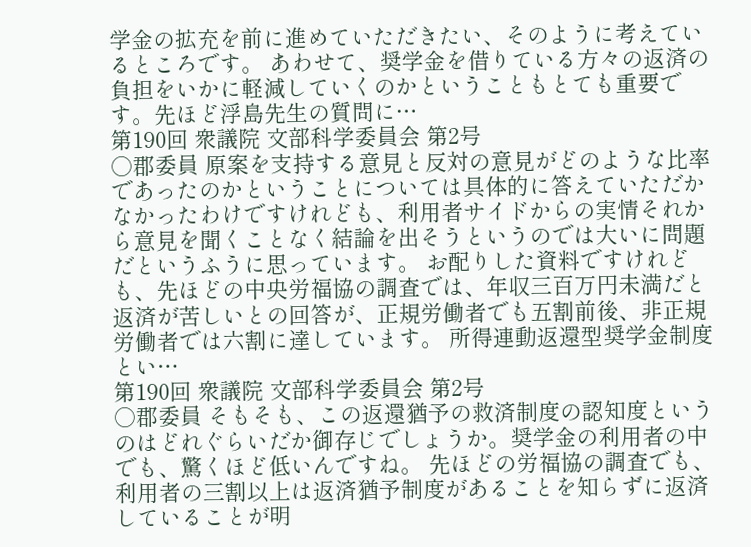学金の拡充を前に進めていただきたい、そのように考えているところです。 あわせて、奨学金を借りている方々の返済の負担をいかに軽減していくのかということもとても重要です。先ほど浮島先生の質問に…
第190回 衆議院 文部科学委員会 第2号
○郡委員 原案を支持する意見と反対の意見がどのような比率であったのかということについては具体的に答えていただかなかったわけですけれども、利用者サイドからの実情それから意見を聞くことなく結論を出そうというのでは大いに問題だというふうに思っています。 お配りした資料ですけれども、先ほどの中央労福協の調査では、年収三百万円未満だと返済が苦しいとの回答が、正規労働者でも五割前後、非正規労働者では六割に達しています。 所得連動返還型奨学金制度とい…
第190回 衆議院 文部科学委員会 第2号
○郡委員 そもそも、この返還猶予の救済制度の認知度というのはどれぐらいだか御存じでしょうか。奨学金の利用者の中でも、驚くほど低いんですね。 先ほどの労福協の調査でも、利用者の三割以上は返済猶予制度があることを知らずに返済していることが明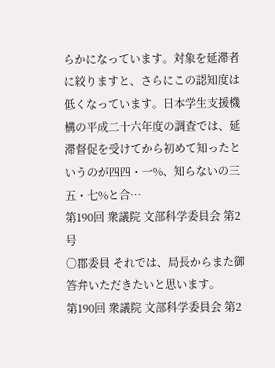らかになっています。対象を延滞者に絞りますと、さらにこの認知度は低くなっています。日本学生支援機構の平成二十六年度の調査では、延滞督促を受けてから初めて知ったというのが四四・一%、知らないの三五・七%と合…
第190回 衆議院 文部科学委員会 第2号
○郡委員 それでは、局長からまた御答弁いただきたいと思います。
第190回 衆議院 文部科学委員会 第2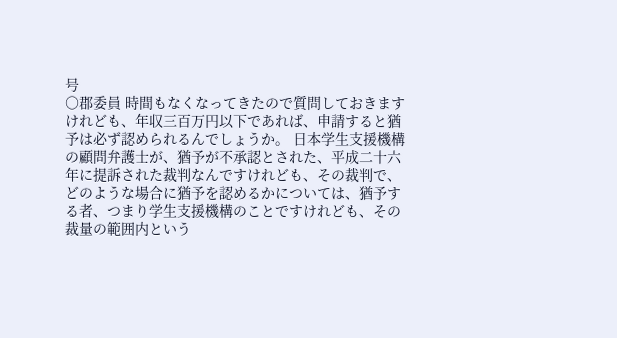号
○郡委員 時間もなくなってきたので質問しておきますけれども、年収三百万円以下であれば、申請すると猶予は必ず認められるんでしょうか。 日本学生支援機構の顧問弁護士が、猶予が不承認とされた、平成二十六年に提訴された裁判なんですけれども、その裁判で、どのような場合に猶予を認めるかについては、猶予する者、つまり学生支援機構のことですけれども、その裁量の範囲内という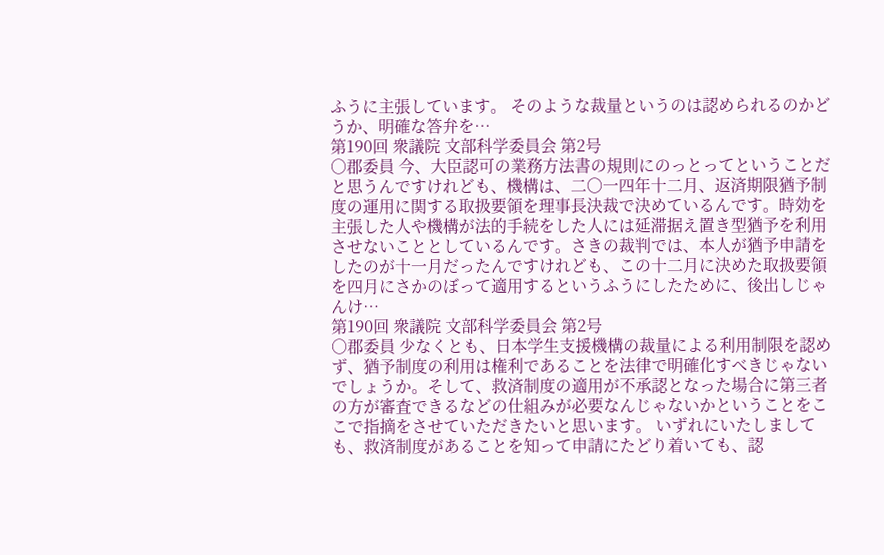ふうに主張しています。 そのような裁量というのは認められるのかどうか、明確な答弁を…
第190回 衆議院 文部科学委員会 第2号
○郡委員 今、大臣認可の業務方法書の規則にのっとってということだと思うんですけれども、機構は、二〇一四年十二月、返済期限猶予制度の運用に関する取扱要領を理事長決裁で決めているんです。時効を主張した人や機構が法的手続をした人には延滞据え置き型猶予を利用させないこととしているんです。さきの裁判では、本人が猶予申請をしたのが十一月だったんですけれども、この十二月に決めた取扱要領を四月にさかのぼって適用するというふうにしたために、後出しじゃんけ…
第190回 衆議院 文部科学委員会 第2号
○郡委員 少なくとも、日本学生支援機構の裁量による利用制限を認めず、猶予制度の利用は権利であることを法律で明確化すべきじゃないでしょうか。そして、救済制度の適用が不承認となった場合に第三者の方が審査できるなどの仕組みが必要なんじゃないかということをここで指摘をさせていただきたいと思います。 いずれにいたしましても、救済制度があることを知って申請にたどり着いても、認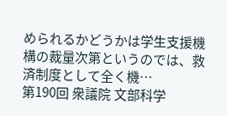められるかどうかは学生支援機構の裁量次第というのでは、救済制度として全く機…
第190回 衆議院 文部科学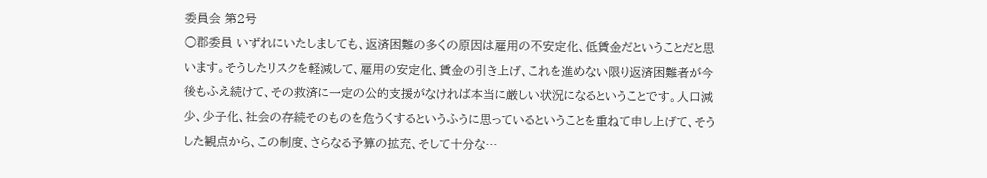委員会 第2号
○郡委員 いずれにいたしましても、返済困難の多くの原因は雇用の不安定化、低賃金だということだと思います。そうしたリスクを軽減して、雇用の安定化、賃金の引き上げ、これを進めない限り返済困難者が今後もふえ続けて、その救済に一定の公的支援がなければ本当に厳しい状況になるということです。人口減少、少子化、社会の存続そのものを危うくするというふうに思っているということを重ねて申し上げて、そうした観点から、この制度、さらなる予算の拡充、そして十分な…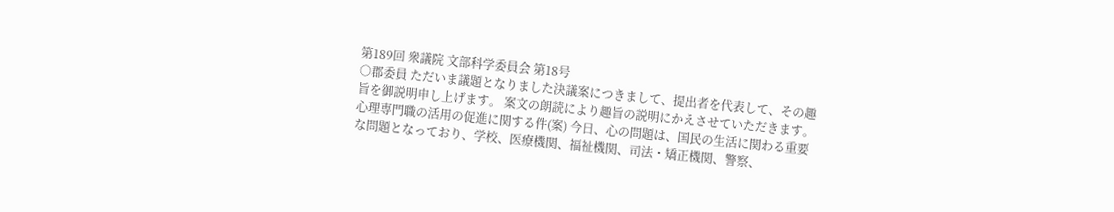第189回 衆議院 文部科学委員会 第18号
○郡委員 ただいま議題となりました決議案につきまして、提出者を代表して、その趣旨を御説明申し上げます。 案文の朗読により趣旨の説明にかえさせていただきます。 心理専門職の活用の促進に関する件(案) 今日、心の問題は、国民の生活に関わる重要な問題となっており、学校、医療機関、福祉機関、司法・矯正機関、警察、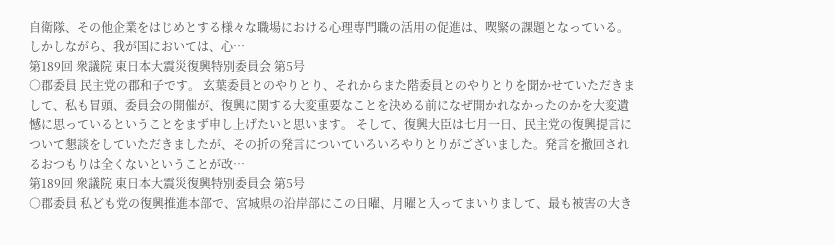自衛隊、その他企業をはじめとする様々な職場における心理専門職の活用の促進は、喫緊の課題となっている。しかしながら、我が国においては、心…
第189回 衆議院 東日本大震災復興特別委員会 第5号
○郡委員 民主党の郡和子です。 玄葉委員とのやりとり、それからまた階委員とのやりとりを聞かせていただきまして、私も冒頭、委員会の開催が、復興に関する大変重要なことを決める前になぜ開かれなかったのかを大変遺憾に思っているということをまず申し上げたいと思います。 そして、復興大臣は七月一日、民主党の復興提言について懇談をしていただきましたが、その折の発言についていろいろやりとりがございました。発言を撤回されるおつもりは全くないということが改…
第189回 衆議院 東日本大震災復興特別委員会 第5号
○郡委員 私ども党の復興推進本部で、宮城県の沿岸部にこの日曜、月曜と入ってまいりまして、最も被害の大き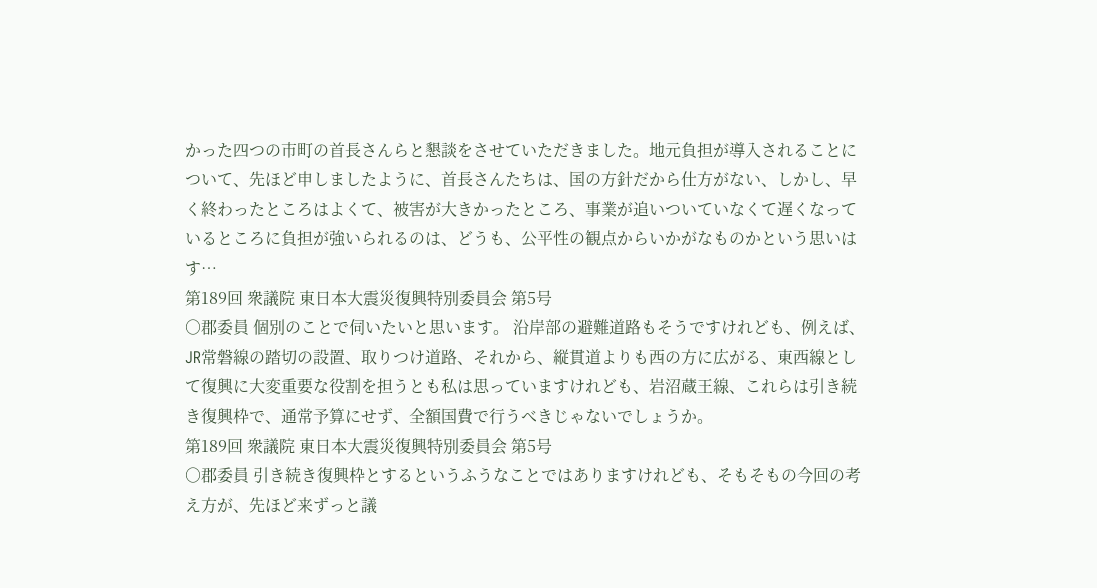かった四つの市町の首長さんらと懇談をさせていただきました。地元負担が導入されることについて、先ほど申しましたように、首長さんたちは、国の方針だから仕方がない、しかし、早く終わったところはよくて、被害が大きかったところ、事業が追いついていなくて遅くなっているところに負担が強いられるのは、どうも、公平性の観点からいかがなものかという思いはす…
第189回 衆議院 東日本大震災復興特別委員会 第5号
○郡委員 個別のことで伺いたいと思います。 沿岸部の避難道路もそうですけれども、例えば、JR常磐線の踏切の設置、取りつけ道路、それから、縦貫道よりも西の方に広がる、東西線として復興に大変重要な役割を担うとも私は思っていますけれども、岩沼蔵王線、これらは引き続き復興枠で、通常予算にせず、全額国費で行うべきじゃないでしょうか。
第189回 衆議院 東日本大震災復興特別委員会 第5号
○郡委員 引き続き復興枠とするというふうなことではありますけれども、そもそもの今回の考え方が、先ほど来ずっと議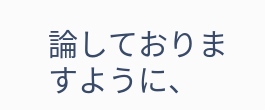論しておりますように、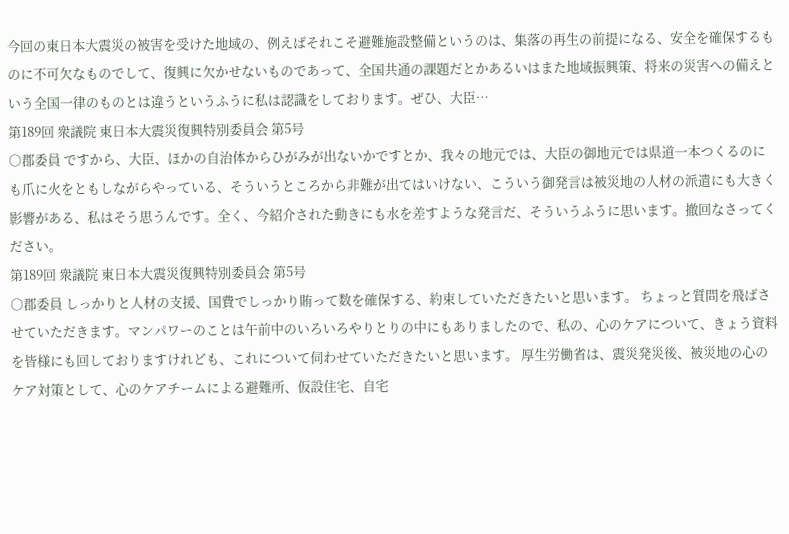今回の東日本大震災の被害を受けた地域の、例えばそれこそ避難施設整備というのは、集落の再生の前提になる、安全を確保するものに不可欠なものでして、復興に欠かせないものであって、全国共通の課題だとかあるいはまた地域振興策、将来の災害への備えという全国一律のものとは違うというふうに私は認識をしております。ぜひ、大臣…
第189回 衆議院 東日本大震災復興特別委員会 第5号
○郡委員 ですから、大臣、ほかの自治体からひがみが出ないかですとか、我々の地元では、大臣の御地元では県道一本つくるのにも爪に火をともしながらやっている、そういうところから非難が出てはいけない、こういう御発言は被災地の人材の派遣にも大きく影響がある、私はそう思うんです。全く、今紹介された動きにも水を差すような発言だ、そういうふうに思います。撤回なさってください。
第189回 衆議院 東日本大震災復興特別委員会 第5号
○郡委員 しっかりと人材の支援、国費でしっかり賄って数を確保する、約束していただきたいと思います。 ちょっと質問を飛ばさせていただきます。マンパワーのことは午前中のいろいろやりとりの中にもありましたので、私の、心のケアについて、きょう資料を皆様にも回しておりますけれども、これについて伺わせていただきたいと思います。 厚生労働省は、震災発災後、被災地の心のケア対策として、心のケアチームによる避難所、仮設住宅、自宅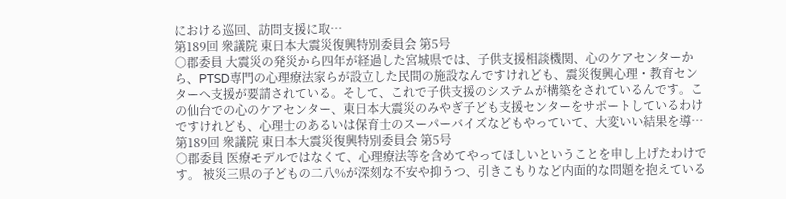における巡回、訪問支援に取…
第189回 衆議院 東日本大震災復興特別委員会 第5号
○郡委員 大震災の発災から四年が経過した宮城県では、子供支援相談機関、心のケアセンターから、PTSD専門の心理療法家らが設立した民間の施設なんですけれども、震災復興心理・教育センターへ支援が要請されている。そして、これで子供支援のシステムが構築をされているんです。この仙台での心のケアセンター、東日本大震災のみやぎ子ども支援センターをサポートしているわけですけれども、心理士のあるいは保育士のスーパーバイズなどもやっていて、大変いい結果を導…
第189回 衆議院 東日本大震災復興特別委員会 第5号
○郡委員 医療モデルではなくて、心理療法等を含めてやってほしいということを申し上げたわけです。 被災三県の子どもの二八%が深刻な不安や抑うつ、引きこもりなど内面的な問題を抱えている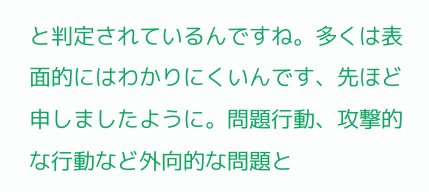と判定されているんですね。多くは表面的にはわかりにくいんです、先ほど申しましたように。問題行動、攻撃的な行動など外向的な問題と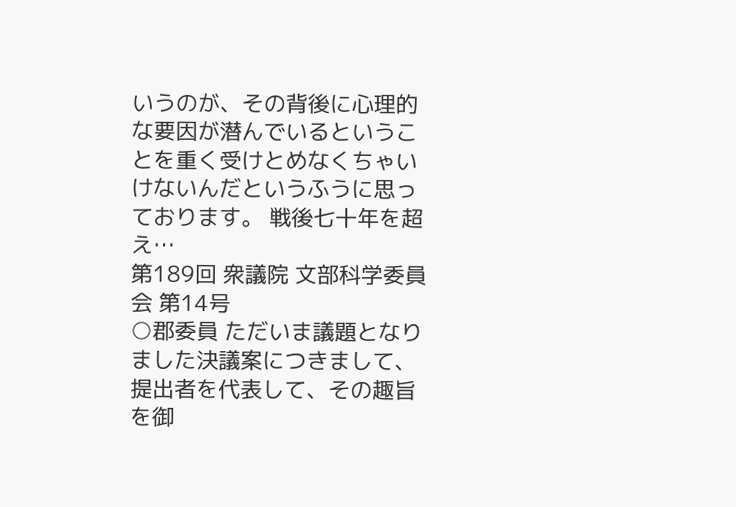いうのが、その背後に心理的な要因が潜んでいるということを重く受けとめなくちゃいけないんだというふうに思っております。 戦後七十年を超え…
第189回 衆議院 文部科学委員会 第14号
○郡委員 ただいま議題となりました決議案につきまして、提出者を代表して、その趣旨を御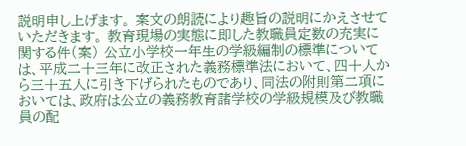説明申し上げます。 案文の朗読により趣旨の説明にかえさせていただきます。 教育現場の実態に即した教職員定数の充実に関する件(案) 公立小学校一年生の学級編制の標準については、平成二十三年に改正された義務標準法において、四十人から三十五人に引き下げられたものであり、同法の附則第二項においては、政府は公立の義務教育諸学校の学級規模及び教職員の配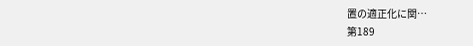置の適正化に関…
第189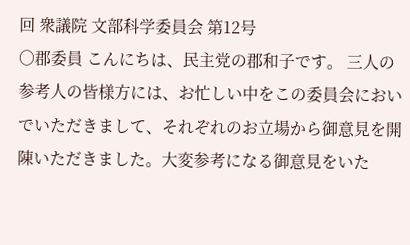回 衆議院 文部科学委員会 第12号
○郡委員 こんにちは、民主党の郡和子です。 三人の参考人の皆様方には、お忙しい中をこの委員会においでいただきまして、それぞれのお立場から御意見を開陳いただきました。大変参考になる御意見をいた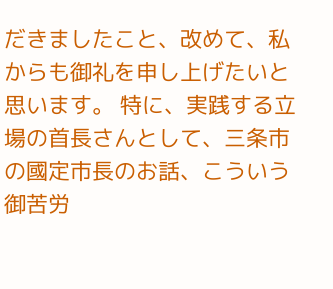だきましたこと、改めて、私からも御礼を申し上げたいと思います。 特に、実践する立場の首長さんとして、三条市の國定市長のお話、こういう御苦労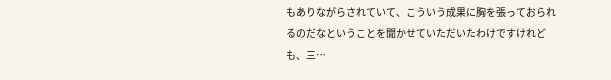もありながらされていて、こういう成果に胸を張っておられるのだなということを聞かせていただいたわけですけれども、三…